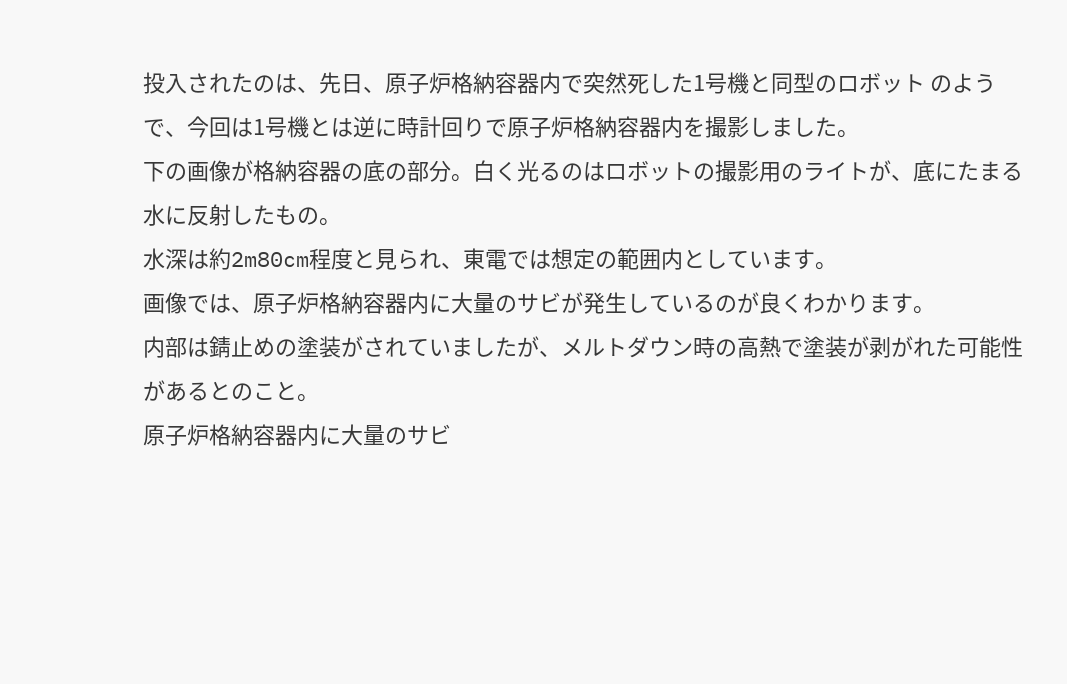投入されたのは、先日、原子炉格納容器内で突然死した1号機と同型のロボット のようで、今回は1号機とは逆に時計回りで原子炉格納容器内を撮影しました。
下の画像が格納容器の底の部分。白く光るのはロボットの撮影用のライトが、底にたまる水に反射したもの。
水深は約2m80cm程度と見られ、東電では想定の範囲内としています。
画像では、原子炉格納容器内に大量のサビが発生しているのが良くわかります。
内部は錆止めの塗装がされていましたが、メルトダウン時の高熱で塗装が剥がれた可能性があるとのこと。
原子炉格納容器内に大量のサビ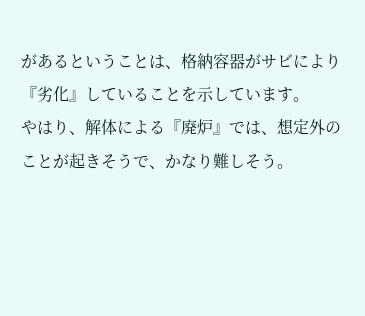があるということは、格納容器がサビにより『劣化』していることを示しています。
やはり、解体による『廃炉』では、想定外のことが起きそうで、かなり難しそう。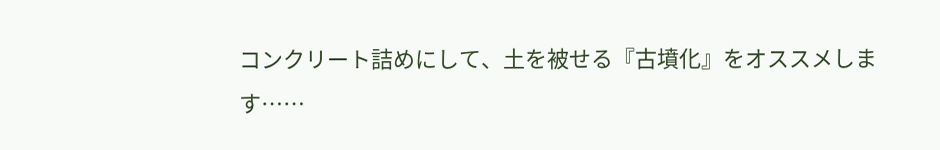コンクリート詰めにして、土を被せる『古墳化』をオススメします……